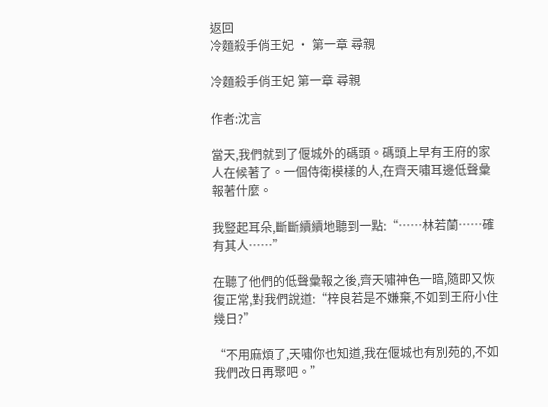返回
冷麵殺手俏王妃 · 第一章 尋親

冷麵殺手俏王妃 第一章 尋親

作者:沈言

當天,我們就到了偃城外的碼頭。碼頭上早有王府的家人在候著了。一個侍衛模樣的人,在齊天嘯耳邊低聲彙報著什麼。

我豎起耳朵,斷斷續續地聽到一點:“……林若蘭……確有其人……”

在聽了他們的低聲彙報之後,齊天嘯神色一暗,隨即又恢復正常,對我們說道:“梓良若是不嫌棄,不如到王府小住幾日?”

“不用麻煩了,天嘯你也知道,我在偃城也有別苑的,不如我們改日再聚吧。”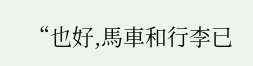“也好,馬車和行李已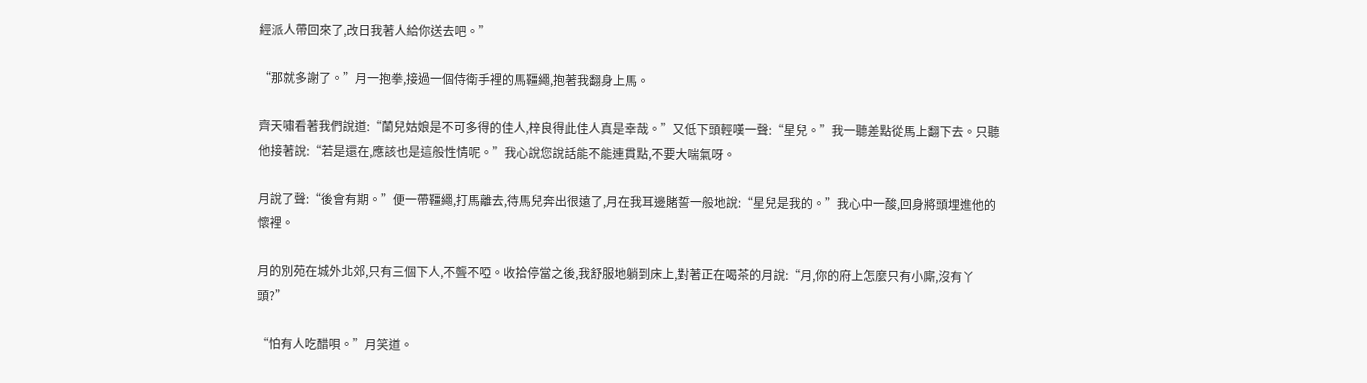經派人帶回來了,改日我著人給你送去吧。”

“那就多謝了。”月一抱拳,接過一個侍衛手裡的馬韁繩,抱著我翻身上馬。

齊天嘯看著我們說道:“蘭兒姑娘是不可多得的佳人,梓良得此佳人真是幸哉。”又低下頭輕嘆一聲:“星兒。”我一聽差點從馬上翻下去。只聽他接著說:“若是還在,應該也是這般性情呢。”我心說您說話能不能連貫點,不要大喘氣呀。

月說了聲:“後會有期。”便一帶韁繩,打馬離去,待馬兒奔出很遠了,月在我耳邊賭誓一般地說:“星兒是我的。”我心中一酸,回身將頭埋進他的懷裡。

月的別苑在城外北郊,只有三個下人,不聾不啞。收拾停當之後,我舒服地躺到床上,對著正在喝茶的月說:“月,你的府上怎麼只有小廝,沒有丫頭?”

“怕有人吃醋唄。”月笑道。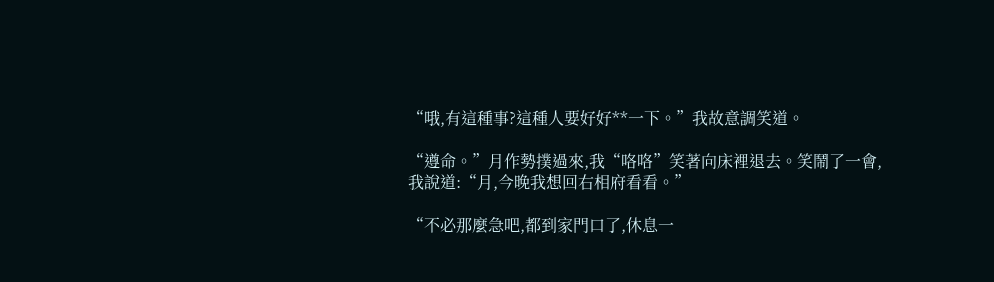“哦,有這種事?這種人要好好**一下。”我故意調笑道。

“遵命。”月作勢撲過來,我“咯咯”笑著向床裡退去。笑鬧了一會,我說道:“月,今晚我想回右相府看看。”

“不必那麼急吧,都到家門口了,休息一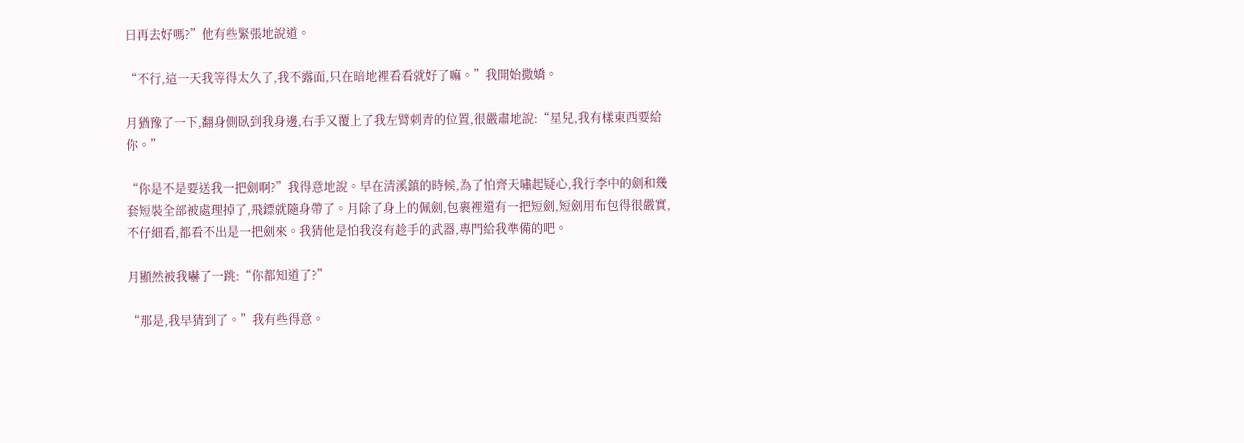日再去好嗎?”他有些緊張地說道。

“不行,這一天我等得太久了,我不露面,只在暗地裡看看就好了嘛。”我開始撒嬌。

月猶豫了一下,翻身側臥到我身邊,右手又覆上了我左臂刺青的位置,很嚴肅地說:“星兒,我有樣東西要給你。”

“你是不是要送我一把劍啊?”我得意地說。早在清溪鎮的時候,為了怕齊天嘯起疑心,我行李中的劍和幾套短裝全部被處理掉了,飛鏢就隨身帶了。月除了身上的佩劍,包裹裡還有一把短劍,短劍用布包得很嚴實,不仔細看,都看不出是一把劍來。我猜他是怕我沒有趁手的武器,專門給我準備的吧。

月顯然被我嚇了一跳:“你都知道了?”

“那是,我早猜到了。”我有些得意。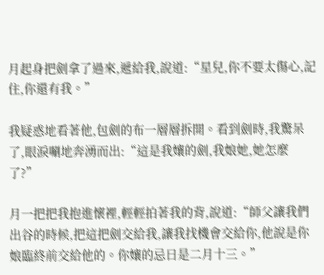月起身把劍拿了過來,遞給我,說道:“星兒,你不要太傷心,記住,你還有我。”

我疑惑地看著他,包劍的布一層層拆開。看到劍時,我驚呆了,眼淚唰地奔湧而出:“這是我孃的劍,我娘她,她怎麼了?”

月一把把我抱進懷裡,輕輕拍著我的背,說道:“師父讓我們出谷的時候,把這把劍交給我,讓我找機會交給你,他說是你娘臨終前交給他的。你孃的忌日是二月十三。”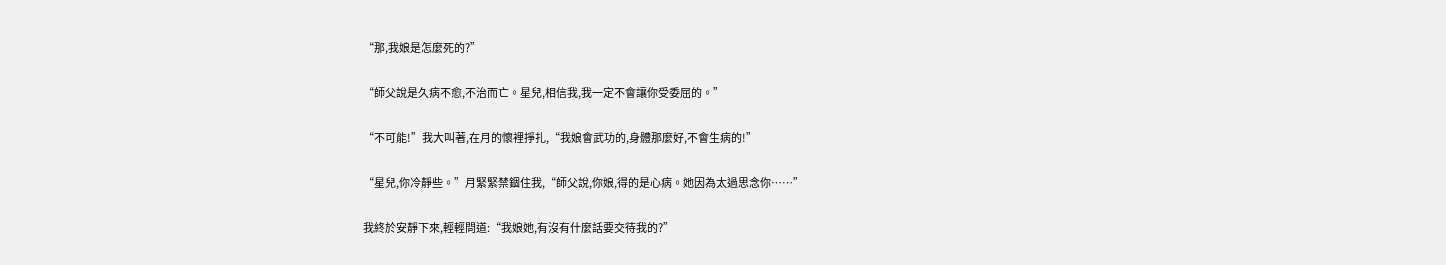“那,我娘是怎麼死的?”

“師父說是久病不愈,不治而亡。星兒,相信我,我一定不會讓你受委屈的。”

“不可能!”我大叫著,在月的懷裡掙扎,“我娘會武功的,身體那麼好,不會生病的!”

“星兒,你冷靜些。”月緊緊禁錮住我,“師父說,你娘,得的是心病。她因為太過思念你……”

我終於安靜下來,輕輕問道:“我娘她,有沒有什麼話要交待我的?”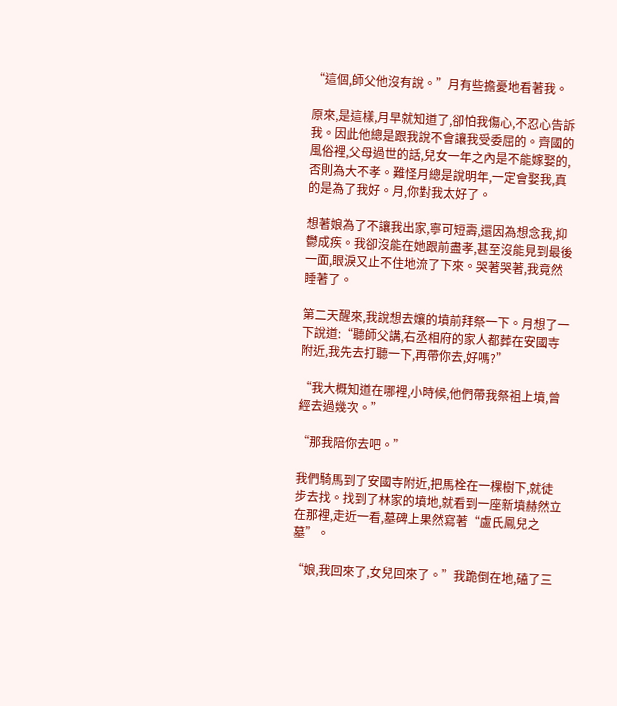“這個,師父他沒有說。”月有些擔憂地看著我。

原來,是這樣,月早就知道了,卻怕我傷心,不忍心告訴我。因此他總是跟我說不會讓我受委屈的。齊國的風俗裡,父母過世的話,兒女一年之內是不能嫁娶的,否則為大不孝。難怪月總是說明年,一定會娶我,真的是為了我好。月,你對我太好了。

想著娘為了不讓我出家,寧可短壽,還因為想念我,抑鬱成疾。我卻沒能在她跟前盡孝,甚至沒能見到最後一面,眼淚又止不住地流了下來。哭著哭著,我竟然睡著了。

第二天醒來,我說想去孃的墳前拜祭一下。月想了一下說道:“聽師父講,右丞相府的家人都葬在安國寺附近,我先去打聽一下,再帶你去,好嗎?”

“我大概知道在哪裡,小時候,他們帶我祭祖上墳,曾經去過幾次。”

“那我陪你去吧。”

我們騎馬到了安國寺附近,把馬栓在一棵樹下,就徒步去找。找到了林家的墳地,就看到一座新墳赫然立在那裡,走近一看,墓碑上果然寫著“盧氏鳳兒之墓”。

“娘,我回來了,女兒回來了。”我跪倒在地,磕了三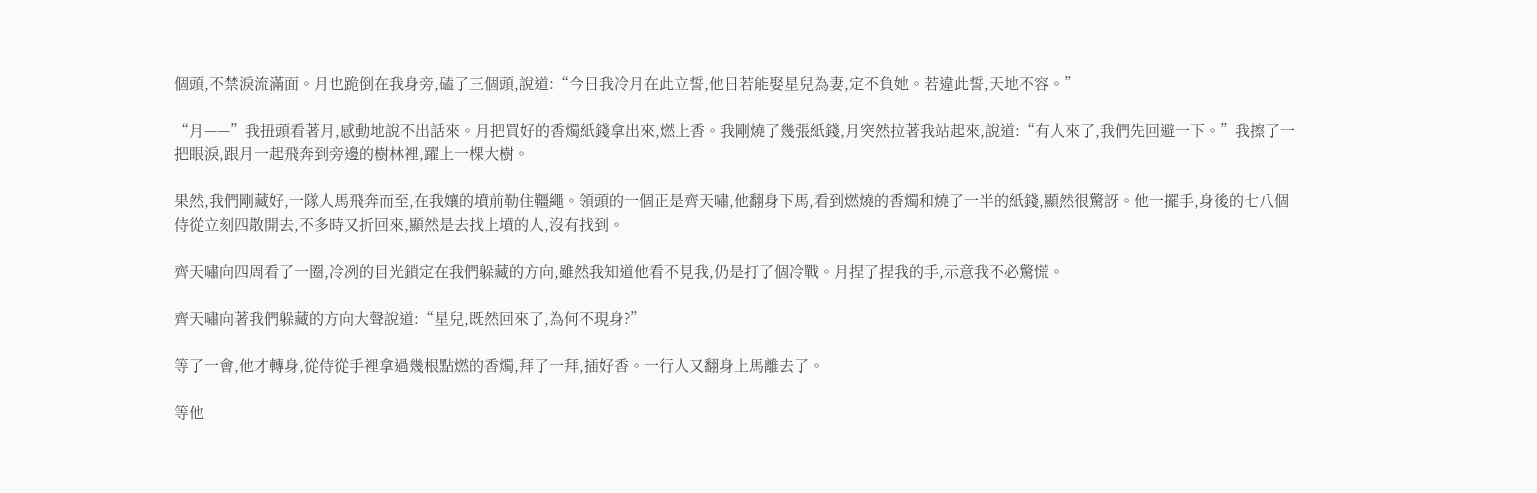個頭,不禁淚流滿面。月也跪倒在我身旁,磕了三個頭,說道:“今日我冷月在此立誓,他日若能娶星兒為妻,定不負她。若違此誓,天地不容。”

“月——”我扭頭看著月,感動地說不出話來。月把買好的香燭紙錢拿出來,燃上香。我剛燒了幾張紙錢,月突然拉著我站起來,說道:“有人來了,我們先回避一下。”我擦了一把眼淚,跟月一起飛奔到旁邊的樹林裡,躍上一棵大樹。

果然,我們剛藏好,一隊人馬飛奔而至,在我孃的墳前勒住韁繩。領頭的一個正是齊天嘯,他翻身下馬,看到燃燒的香燭和燒了一半的紙錢,顯然很驚訝。他一擺手,身後的七八個侍從立刻四散開去,不多時又折回來,顯然是去找上墳的人,沒有找到。

齊天嘯向四周看了一圈,冷冽的目光鎖定在我們躲藏的方向,雖然我知道他看不見我,仍是打了個冷戰。月捏了捏我的手,示意我不必驚慌。

齊天嘯向著我們躲藏的方向大聲說道:“星兒,既然回來了,為何不現身?”

等了一會,他才轉身,從侍從手裡拿過幾根點燃的香燭,拜了一拜,插好香。一行人又翻身上馬離去了。

等他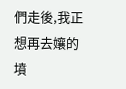們走後,我正想再去孃的墳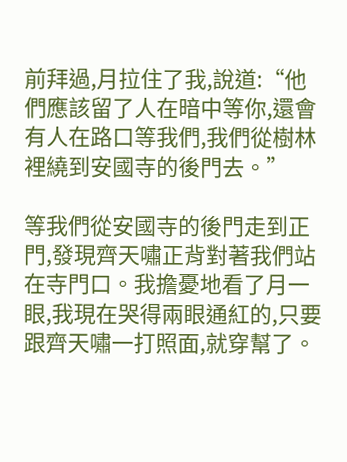前拜過,月拉住了我,說道:“他們應該留了人在暗中等你,還會有人在路口等我們,我們從樹林裡繞到安國寺的後門去。”

等我們從安國寺的後門走到正門,發現齊天嘯正背對著我們站在寺門口。我擔憂地看了月一眼,我現在哭得兩眼通紅的,只要跟齊天嘯一打照面,就穿幫了。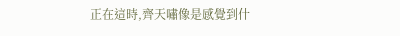正在這時,齊天嘯像是感覺到什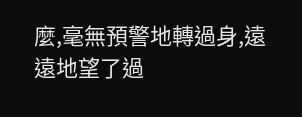麼,毫無預警地轉過身,遠遠地望了過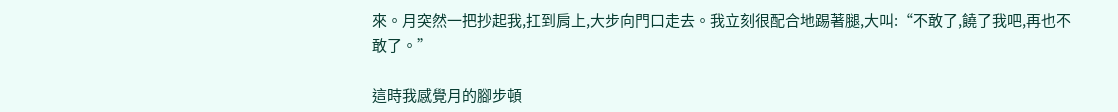來。月突然一把抄起我,扛到肩上,大步向門口走去。我立刻很配合地踢著腿,大叫:“不敢了,饒了我吧,再也不敢了。”

這時我感覺月的腳步頓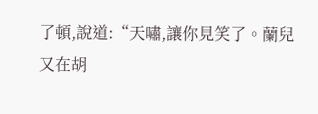了頓,說道:“天嘯,讓你見笑了。蘭兒又在胡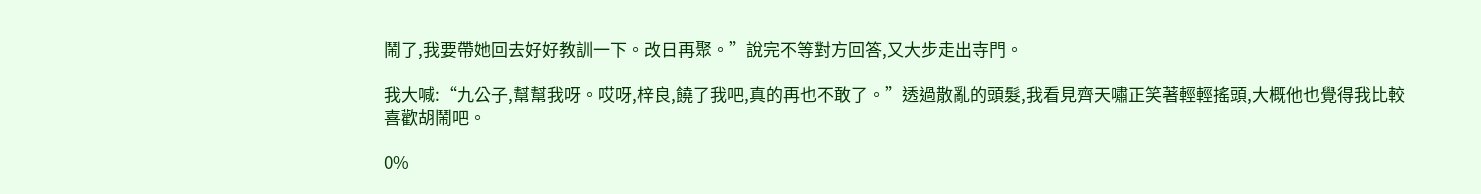鬧了,我要帶她回去好好教訓一下。改日再聚。”說完不等對方回答,又大步走出寺門。

我大喊:“九公子,幫幫我呀。哎呀,梓良,饒了我吧,真的再也不敢了。”透過散亂的頭髮,我看見齊天嘯正笑著輕輕搖頭,大概他也覺得我比較喜歡胡鬧吧。

0%